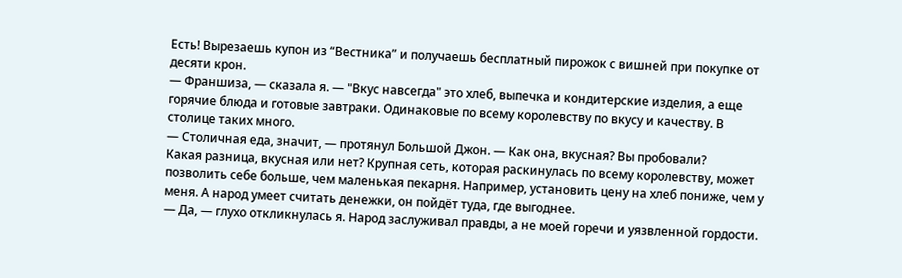Есть! Вырезаешь купон из “Вестника” и получаешь бесплатный пирожок с вишней при покупке от десяти крон.
— Франшиза, — сказала я. — "Вкус навсегда" это хлеб, выпечка и кондитерские изделия, а еще горячие блюда и готовые завтраки. Одинаковые по всему королевству по вкусу и качеству. В столице таких много.
— Столичная еда, значит, — протянул Большой Джон. — Как она, вкусная? Вы пробовали?
Какая разница, вкусная или нет? Крупная сеть, которая раскинулась по всему королевству, может позволить себе больше, чем маленькая пекарня. Например, установить цену на хлеб пониже, чем у меня. А народ умеет считать денежки, он пойдёт туда, где выгоднее.
— Да, — глухо откликнулась я. Народ заслуживал правды, а не моей горечи и уязвленной гордости.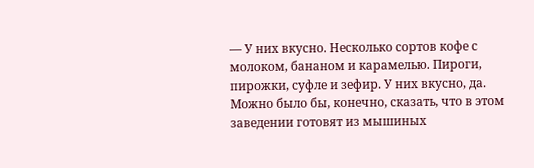— У них вкусно. Несколько сортов кофе с молоком, бананом и карамелью. Пироги, пирожки, суфле и зефир. У них вкусно, да.
Можно было бы, конечно, сказать, что в этом заведении готовят из мышиных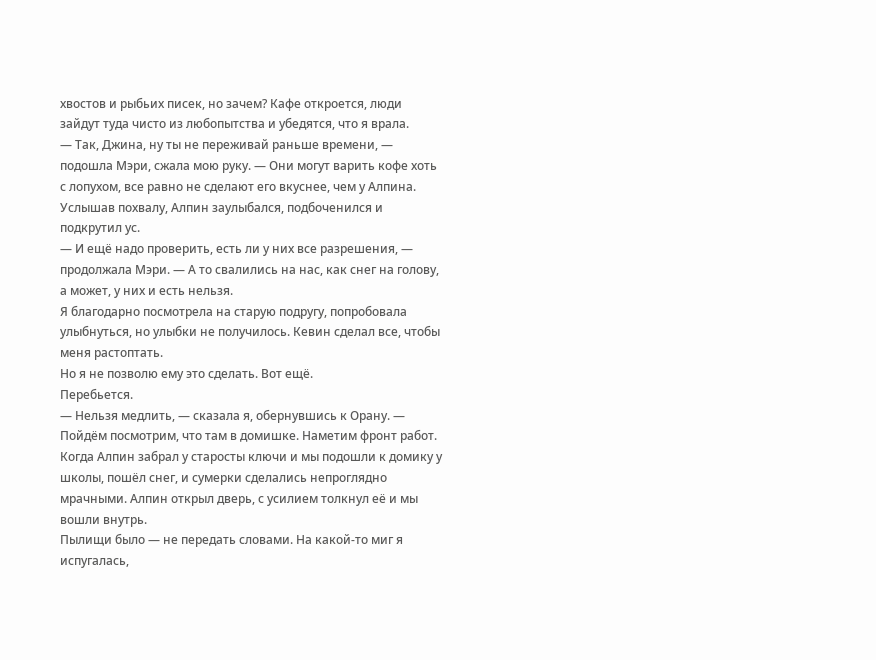хвостов и рыбьих писек, но зачем? Кафе откроется, люди зайдут туда чисто из любопытства и убедятся, что я врала.
— Так, Джина, ну ты не переживай раньше времени, — подошла Мэри, сжала мою руку. — Они могут варить кофе хоть с лопухом, все равно не сделают его вкуснее, чем у Алпина.
Услышав похвалу, Алпин заулыбался, подбоченился и подкрутил ус.
— И ещё надо проверить, есть ли у них все разрешения, — продолжала Мэри. — А то свалились на нас, как снег на голову, а может, у них и есть нельзя.
Я благодарно посмотрела на старую подругу, попробовала улыбнуться, но улыбки не получилось. Кевин сделал все, чтобы меня растоптать.
Но я не позволю ему это сделать. Вот ещё.
Перебьется.
— Нельзя медлить, — сказала я, обернувшись к Орану. — Пойдём посмотрим, что там в домишке. Наметим фронт работ.
Когда Алпин забрал у старосты ключи и мы подошли к домику у школы, пошёл снег, и сумерки сделались непроглядно мрачными. Алпин открыл дверь, с усилием толкнул её и мы вошли внутрь.
Пылищи было — не передать словами. На какой-то миг я испугалась,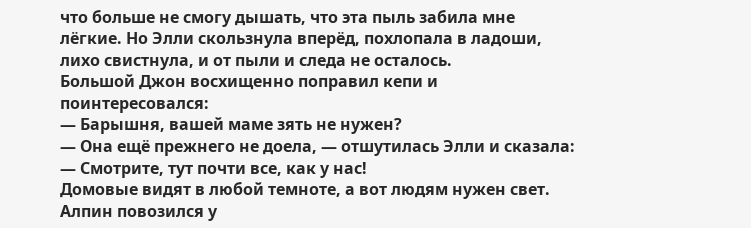что больше не смогу дышать, что эта пыль забила мне лёгкие. Но Элли скользнула вперёд, похлопала в ладоши, лихо свистнула, и от пыли и следа не осталось.
Большой Джон восхищенно поправил кепи и поинтересовался:
— Барышня, вашей маме зять не нужен?
— Она ещё прежнего не доела, — отшутилась Элли и сказала: — Смотрите, тут почти все, как у нас!
Домовые видят в любой темноте, а вот людям нужен свет. Алпин повозился у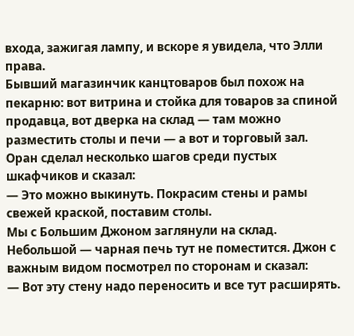входа, зажигая лампу, и вскоре я увидела, что Элли права.
Бывший магазинчик канцтоваров был похож на пекарню: вот витрина и стойка для товаров за спиной продавца, вот дверка на склад — там можно разместить столы и печи — а вот и торговый зал.
Оран сделал несколько шагов среди пустых шкафчиков и сказал:
— Это можно выкинуть. Покрасим стены и рамы свежей краской, поставим столы.
Мы с Большим Джоном заглянули на склад. Небольшой — чарная печь тут не поместится. Джон с важным видом посмотрел по сторонам и сказал:
— Вот эту стену надо переносить и все тут расширять.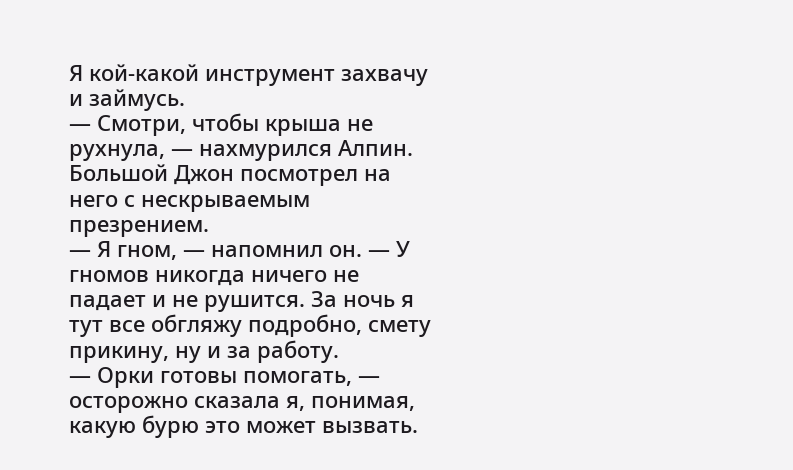Я кой-какой инструмент захвачу и займусь.
— Смотри, чтобы крыша не рухнула, — нахмурился Алпин. Большой Джон посмотрел на него с нескрываемым презрением.
— Я гном, — напомнил он. — У гномов никогда ничего не падает и не рушится. За ночь я тут все обгляжу подробно, смету прикину, ну и за работу.
— Орки готовы помогать, — осторожно сказала я, понимая, какую бурю это может вызвать.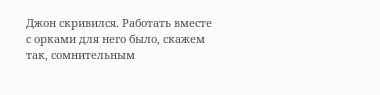Джон скривился. Работать вместе с орками для него было, скажем так, сомнительным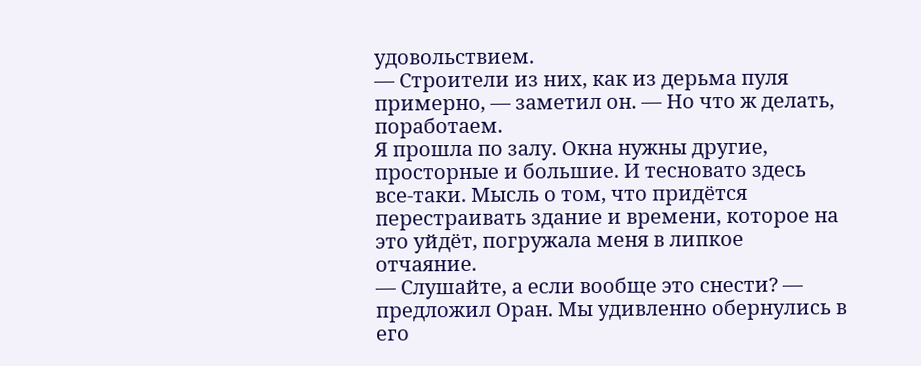удовольствием.
— Строители из них, как из дерьма пуля примерно, — заметил он. — Но что ж делать, поработаем.
Я прошла по залу. Окна нужны другие, просторные и большие. И тесновато здесь все-таки. Мысль о том, что придётся перестраивать здание и времени, которое на это уйдёт, погружала меня в липкое отчаяние.
— Слушайте, а если вообще это снести? — предложил Оран. Мы удивленно обернулись в его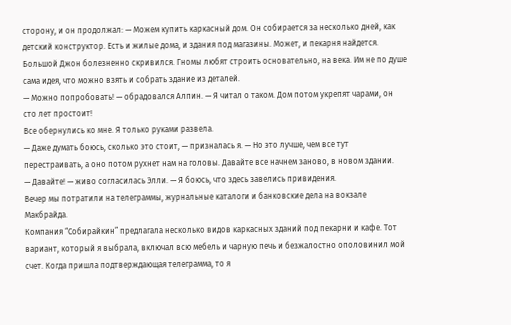сторону, и он продолжал: — Можем купить каркасный дом. Он собирается за несколько дней, как детский конструктор. Есть и жилые дома, и здания под магазины. Может, и пекарня найдется.
Большой Джон болезненно скривился. Гномы любят строить основательно, на века. Им не по душе сама идея, что можно взять и собрать здание из деталей.
— Можно попробовать! — обрадовался Алпин. — Я читал о таком. Дом потом укрепят чарами, он сто лет простоит!
Все обернулись ко мне. Я только руками развела.
— Даже думать боюсь, сколько это стоит, — призналась я. — Но это лучше, чем все тут перестраивать, а оно потом рухнет нам на головы. Давайте все начнем заново, в новом здании.
— Давайте! — живо согласилась Элли. — Я боюсь, что здесь завелись привидения.
Вечер мы потратили на телеграммы, журнальные каталоги и банковские дела на вокзале Макбрайда.
Компания “Собирайкин” предлагала несколько видов каркасных зданий под пекарни и кафе. Тот вариант, который я выбрала, включал всю мебель и чарную печь и безжалостно ополовинил мой счет. Когда пришла подтверждающая телеграмма, то я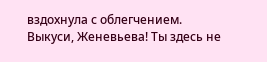вздохнула с облегчением.
Выкуси, Женевьева! Ты здесь не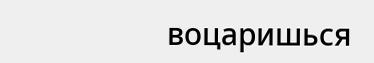воцаришься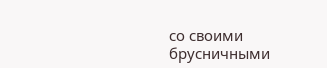со своими брусничными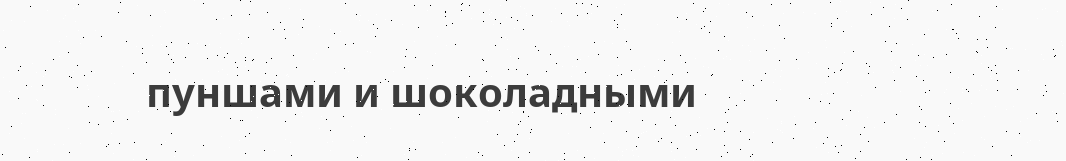пуншами и шоколадными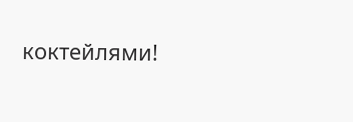коктейлями!